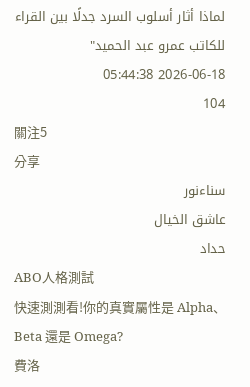لماذا أثار أسلوب السرد جدلًا بين القراء للكاتب عمرو عبد الحميد"
2026-06-18 05:44:38
104
關注5
分享
سناءنور
عاشق الخيال
حداد
ABO人格測試
快速測測看!你的真實屬性是 Alpha、Beta 還是 Omega?
費洛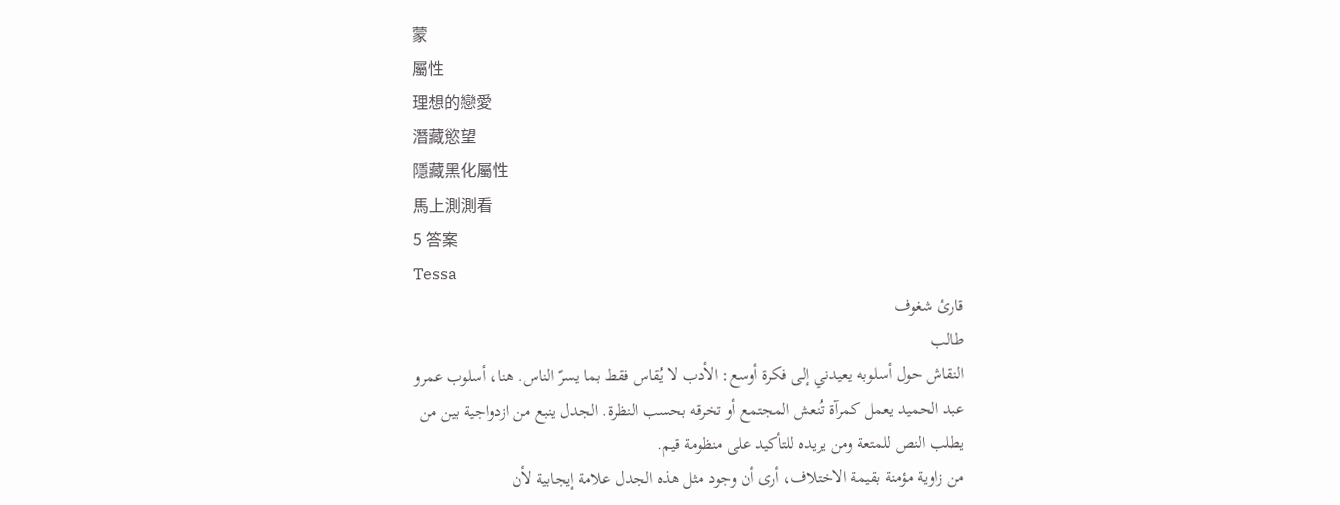蒙
屬性
理想的戀愛
潛藏慾望
隱藏黑化屬性
馬上測測看
5 答案
Tessa
قارئ شغوف
طالب
النقاش حول أسلوبه يعيدني إلى فكرة أوسع: الأدب لا يُقاس فقط بما يسرّ الناس. هنا، أسلوب عمرو عبد الحميد يعمل كمرآة تُنعش المجتمع أو تخرقه بحسب النظرة. الجدل ينبع من ازدواجية بين من يطلب النص للمتعة ومن يريده للتأكيد على منظومة قيم.
من زاوية مؤمنة بقيمة الاختلاف، أرى أن وجود مثل هذه الجدل علامة إيجابية لأن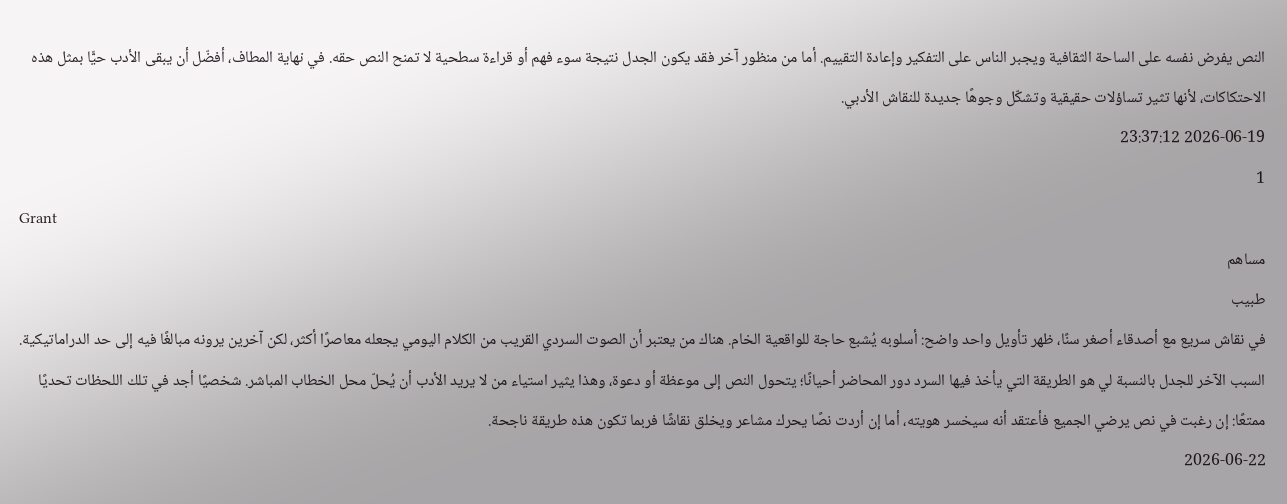النص يفرض نفسه على الساحة الثقافية ويجبر الناس على التفكير وإعادة التقييم. أما من منظور آخر فقد يكون الجدل نتيجة سوء فهم أو قراءة سطحية لا تمنح النص حقه. في نهاية المطاف، أفضّل أن يبقى الأدب حيًّا بمثل هذه الاحتكاكات، لأنها تثير تساؤلات حقيقية وتشكّل وجوهًا جديدة للنقاش الأدبي.
2026-06-19 23:37:12
1
Grant
مساهم
طبيب
في نقاش سريع مع أصدقاء أصغر سنًا، ظهر تأويل واحد واضح: أسلوبه يُشبع حاجة للواقعية الخام. هناك من يعتبر أن الصوت السردي القريب من الكلام اليومي يجعله معاصرًا أكثر، لكن آخرين يرونه مبالغًا فيه إلى حد الدراماتيكية.
السبب الآخر للجدل بالنسبة لي هو الطريقة التي يأخذ فيها السرد دور المحاضر أحيانًا؛ يتحول النص إلى موعظة أو دعوة، وهذا يثير استياء من لا يريد الأدب أن يُحلّ محل الخطاب المباشر. شخصيًا أجد في تلك اللحظات تحديًا ممتعًا: إن رغبت في نص يرضي الجميع فأعتقد أنه سيخسر هويته، أما إن أردت نصًا يحرك مشاعر ويخلق نقاشًا فربما تكون هذه طريقة ناجحة.
2026-06-22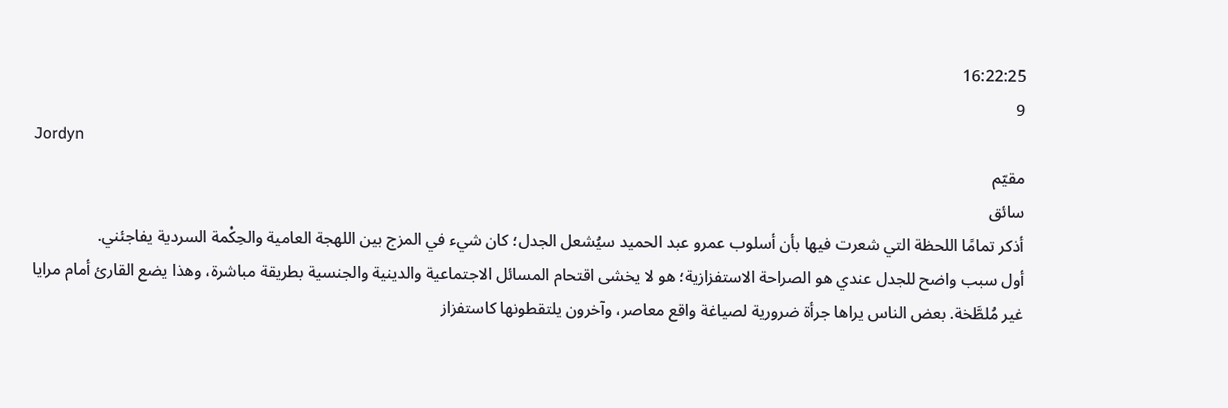16:22:25
9
Jordyn
مقيّم
سائق
أذكر تمامًا اللحظة التي شعرت فيها بأن أسلوب عمرو عبد الحميد سيُشعل الجدل؛ كان شيء في المزج بين اللهجة العامية والحِكْمة السردية يفاجئني.
أول سبب واضح للجدل عندي هو الصراحة الاستفزازية؛ هو لا يخشى اقتحام المسائل الاجتماعية والدينية والجنسية بطريقة مباشرة، وهذا يضع القارئ أمام مرايا غير مُلطَّخة. بعض الناس يراها جرأة ضرورية لصياغة واقع معاصر، وآخرون يلتقطونها كاستفزاز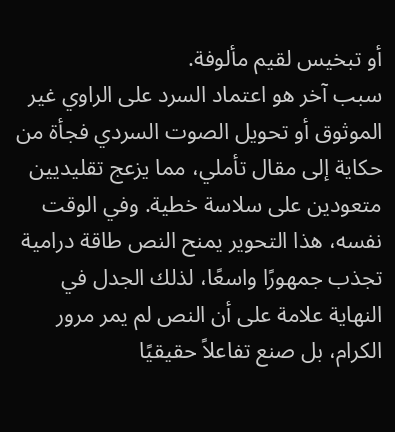أو تبخيس لقيم مألوفة.
سبب آخر هو اعتماد السرد على الراوي غير الموثوق أو تحويل الصوت السردي فجأة من حكاية إلى مقال تأملي، مما يزعج تقليديين متعودين على سلاسة خطية. وفي الوقت نفسه، هذا التحوير يمنح النص طاقة درامية تجذب جمهورًا واسعًا، لذلك الجدل في النهاية علامة على أن النص لم يمر مرور الكرام، بل صنع تفاعلاً حقيقيًا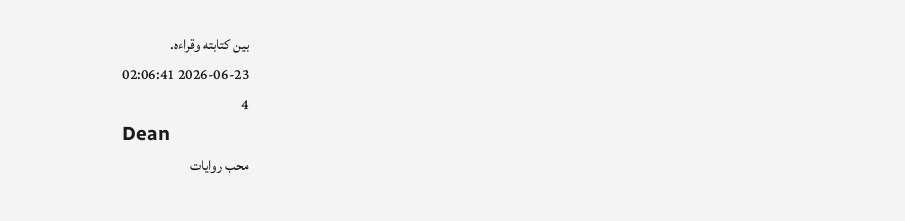بين كتابته وقراءه.
2026-06-23 02:06:41
4
Dean
محب روايات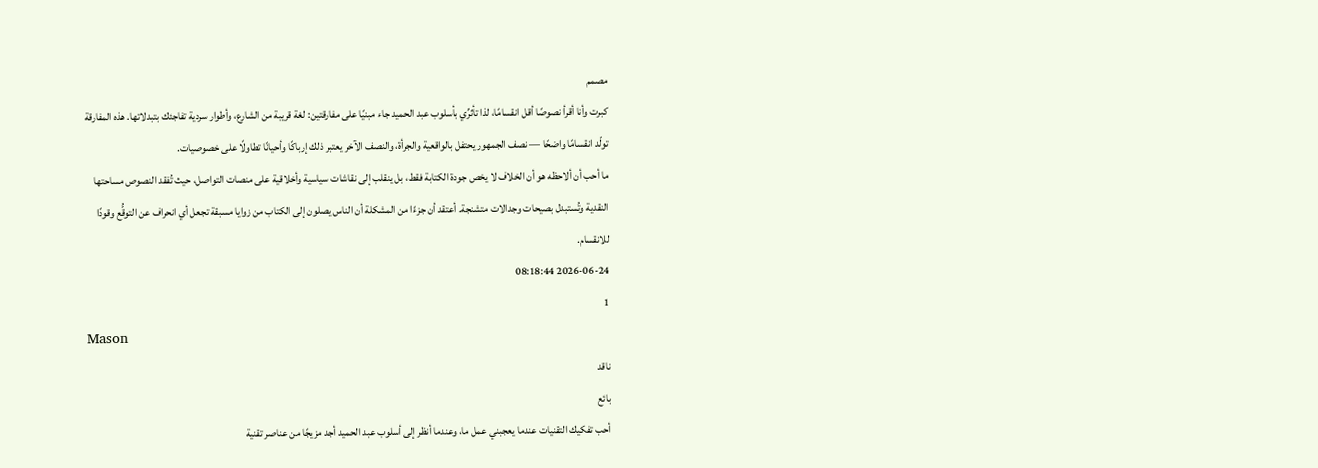مصمم
كبرت وأنا أقرأ نصوصًا أقل انقسامًا، لذا تأثرِّي بأسلوب عبد الحميد جاء مبنيًا على مفارقتين: لغة قريبة من الشارع، وأطوار سردية تفاجئك بتبدلاتها. هذه المفارقة تولّد انقسامًا واضحًا — نصف الجمهور يحتفل بالواقعية والجرأة، والنصف الآخر يعتبر ذلك إرباكًا وأحيانًا تطاولًا على خصوصيات.
ما أحب أن ألاحظه هو أن الخلاف لا يخص جودة الكتابة فقط، بل ينقلب إلى نقاشات سياسية وأخلاقية على منصات التواصل، حيث تُفقد النصوص مساحتها النقدية وتُستبدل بصيحات وجدالات متشنجة. أعتقد أن جزءًا من المشكلة أن الناس يصلون إلى الكتاب من زوايا مسبقة تجعل أي انحراف عن التوقُّع وقودًا للانقسام.
2026-06-24 08:18:44
1
Mason
ناقد
بائع
أحب تفكيك التقنيات عندما يعجبني عمل ما، وعندما أنظر إلى أسلوب عبد الحميد أجد مزيجًا من عناصر تقنية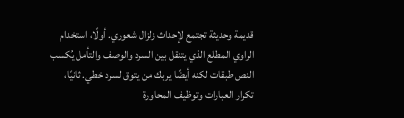قديمة وحديثة تجتمع لإحداث زلزال شعوري. أولًا، استخدام الراوي المطلع الذي يتنقل بين السرد والوصف والتأمل يُكسب النص طبقات لكنه أيضًا يربك من يتوق لسرد خطي. ثانيًا، تكرار العبارات وتوظيف المحاورة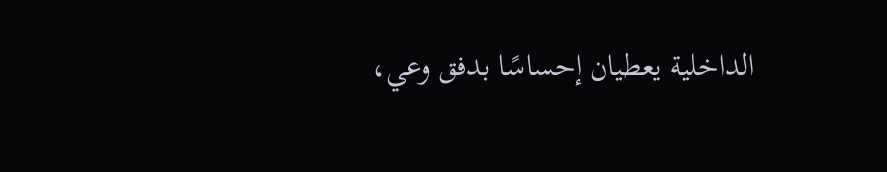الداخلية يعطيان إحساسًا بدفق وعي،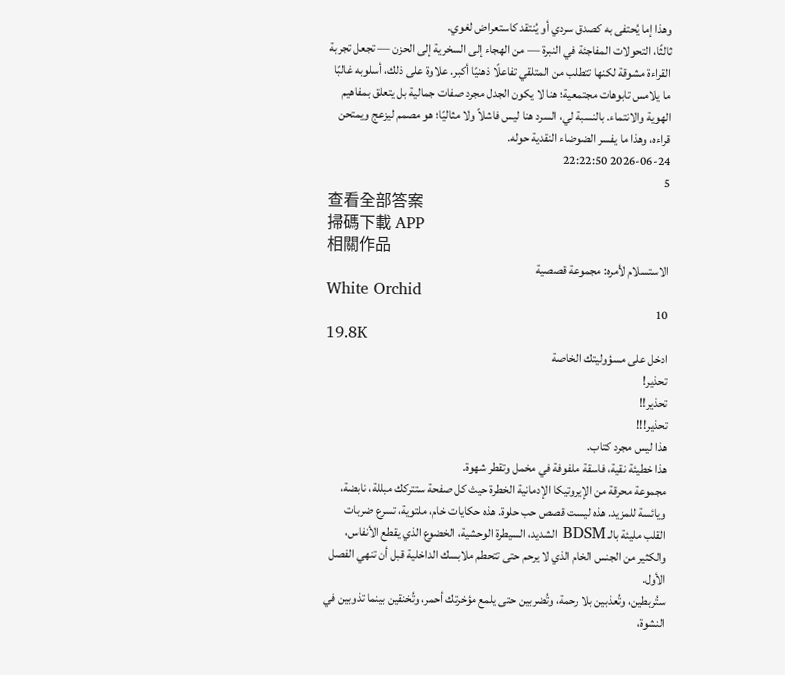وهذا إما يُحتفى به كصدق سردي أو يُنتقد كاستعراض لغوي.
ثالثًا، التحولات المفاجئة في النبرة — من الهجاء إلى السخرية إلى الحزن — تجعل تجربة القراءة مشوقة لكنها تتطلب من المتلقي تفاعلًا ذهنيًا أكبر. علاوة على ذلك، أسلوبه غالبًا ما يلامس تابوهات مجتمعية؛ هنا لا يكون الجدل مجرد صفات جمالية بل يتعلق بمفاهيم الهوية والانتماء. بالنسبة لي، السرد هنا ليس فاشلاً ولا مثاليًا؛ هو مصمم ليزعج ويمتحن قراءه، وهذا ما يفسر الضوضاء النقدية حوله.
2026-06-24 22:22:50
5
查看全部答案
掃碼下載 APP
相關作品
الاستسلام لأمره: مجموعة قصصية
White Orchid
10
19.8K
ادخل على مسؤوليتك الخاصة
تحذير!
تحذير!!
تحذير!!!
هذا ليس مجرد كتاب.
هذا خطيئة نقية، فاسقة ملفوفة في مخمل وتقطر شهوة.
مجموعة محرقة من الإيروتيكا الإدمانية الخطرة حيث كل صفحة ستتركك مبللة، نابضة، ويائسة للمزيد. هذه ليست قصص حب حلوة. هذه حكايات خام، ملتوية، تسرع ضربات القلب مليئة بالـ BDSM الشديد، السيطرة الوحشية، الخضوع الذي يقطع الأنفاس، والكثير من الجنس الخام الذي لا يرحم حتى تتحطم ملابسك الداخلية قبل أن تنهي الفصل الأول.
ستُربطين، وتُعذبين بلا رحمة، وتُضربين حتى يلمع مؤخرتك أحمر، وتُخنقين بينما تذوبين في النشوة،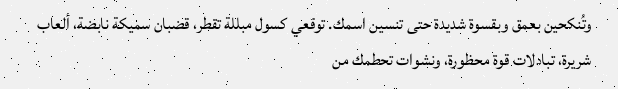وتُنكحين بعمق وبقسوة شديدة حتى تنسين اسمك. توقعي كسول مبللة تقطر، قضبان سميكة نابضة، ألعاب شريرة، تبادلات قوة محظورة، ونشوات تحطمك من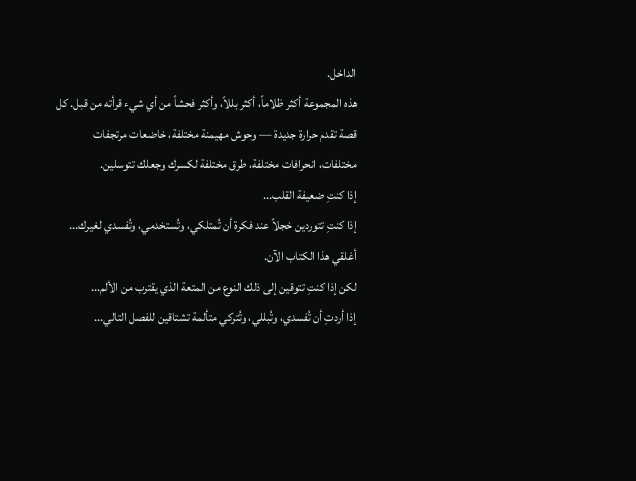الداخل.
هذه المجموعة أكثر ظلاماً، أكثر بللاً، وأكثر فحشاً من أي شيء قرأته من قبل. كل قصة تقدم حرارة جديدة — وحوش مهيمنة مختلفة، خاضعات مرتجفات مختلفات، انحرافات مختلفة، طرق مختلفة لكسرك وجعلك تتوسلين.
إذا كنتِ ضعيفة القلب...
إذا كنتِ تتوردين خجلاً عند فكرة أن تُمتلكي، وتُستخدمي، وتُفسدي لغيرك...
أغلقي هذا الكتاب الآن.
لكن إذا كنتِ تتوقين إلى ذلك النوع من المتعة الذي يقترب من الألم...
إذا أردتِ أن تُفسدي، وتُبللي، وتُتركي متألمة تشتاقين للفصل التالي...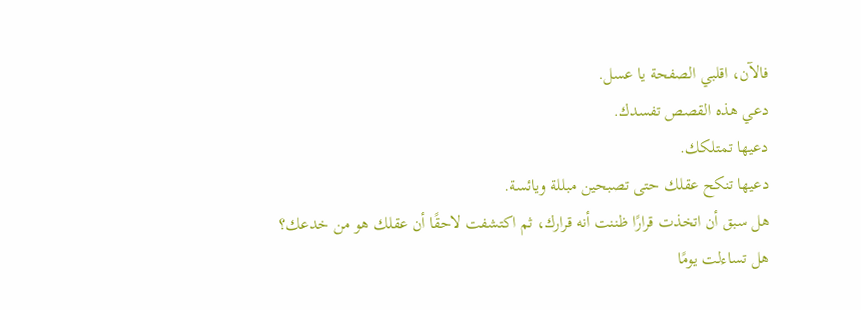فالآن، اقلبي الصفحة يا عسل.
دعي هذه القصص تفسدك.
دعيها تمتلكك.
دعيها تنكح عقلك حتى تصبحين مبللة ويائسة.
هل سبق أن اتخذت قرارًا ظننت أنه قرارك، ثم اكتشفت لاحقًا أن عقلك هو من خدعك؟
هل تساءلت يومًا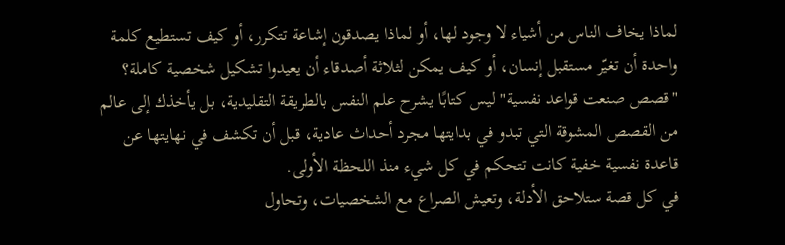لماذا يخاف الناس من أشياء لا وجود لها، أو لماذا يصدقون إشاعة تتكرر، أو كيف تستطيع كلمة واحدة أن تغيّر مستقبل إنسان، أو كيف يمكن لثلاثة أصدقاء أن يعيدوا تشكيل شخصية كاملة؟
"قصص صنعت قواعد نفسية" ليس كتابًا يشرح علم النفس بالطريقة التقليدية، بل يأخذك إلى عالم من القصص المشوقة التي تبدو في بدايتها مجرد أحداث عادية، قبل أن تكشف في نهايتها عن قاعدة نفسية خفية كانت تتحكم في كل شيء منذ اللحظة الأولى.
في كل قصة ستلاحق الأدلة، وتعيش الصراع مع الشخصيات، وتحاول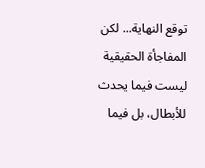توقع النهاية... لكن المفاجأة الحقيقية ليست فيما يحدث للأبطال، بل فيما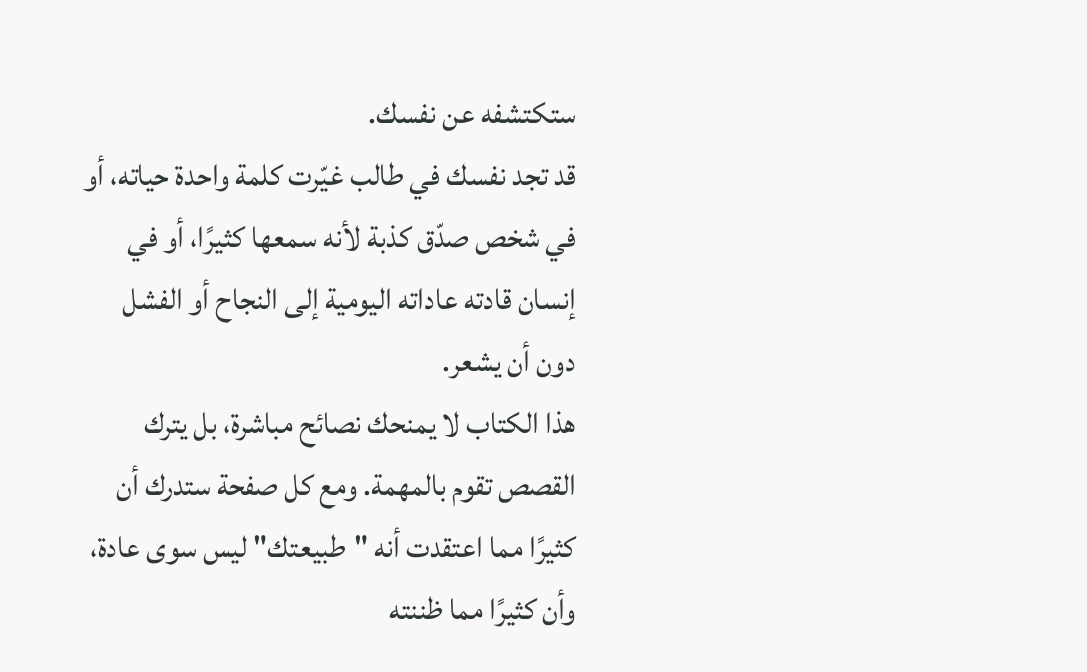ستكتشفه عن نفسك.
قد تجد نفسك في طالب غيّرت كلمة واحدة حياته، أو في شخص صدّق كذبة لأنه سمعها كثيرًا، أو في إنسان قادته عاداته اليومية إلى النجاح أو الفشل دون أن يشعر.
هذا الكتاب لا يمنحك نصائح مباشرة، بل يترك القصص تقوم بالمهمة. ومع كل صفحة ستدرك أن كثيرًا مما اعتقدت أنه "طبيعتك" ليس سوى عادة، وأن كثيرًا مما ظننته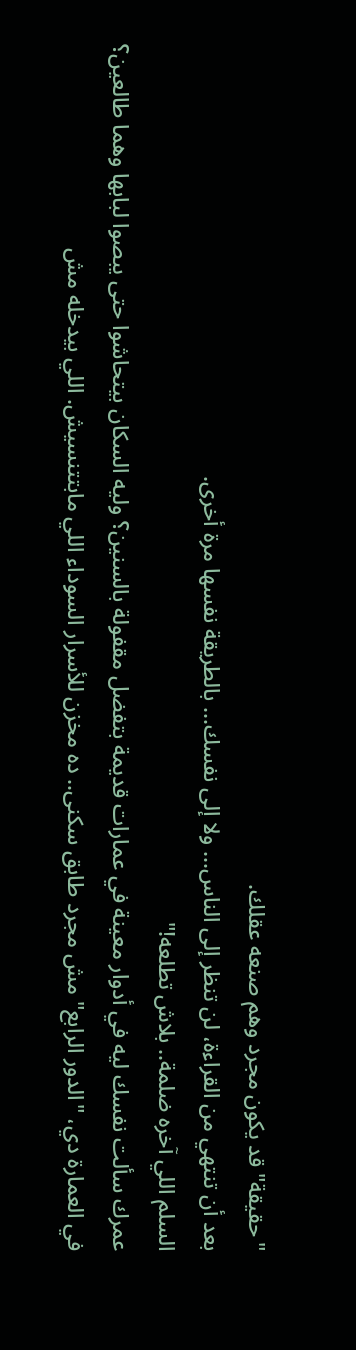"حقيقة" قد يكون مجرد وهم صنعه عقلك.
بعد أن تنتهي من القراءة، لن تنظر إلى الناس... ولا إلى نفسك... بالطريقة نفسها مرة أخرى.
السلم اللي آخره ضلمة.. بلاش تطلعه!"
عمرك سألت نفسك ليه في أدوار معينة في عمارات قديمة بتفضل مقفولة بالسنين؟ وليه السكان بيتحاشوا حتى يبصوا لبابها وهما طالعين؟
في العمارة دي، "الدور الرابع" مش مجرد طابق سكنى.. ده مخزن للأسرار السوداء اللي مابتتنسيش. اللي بيدخله مش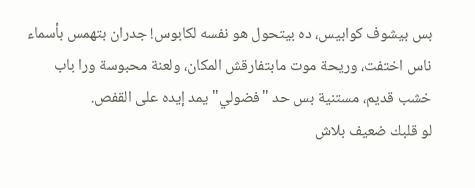بس بيشوف كوابيس، ده بيتحول هو نفسه لكابوس! جدران بتهمس بأسماء ناس اختفت، وريحة موت مابتفارقش المكان، ولعنة محبوسة ورا باب خشب قديم، مستنية بس حد "فضولي" يمد إيده على القفص.
لو قلبك ضعيف بلاش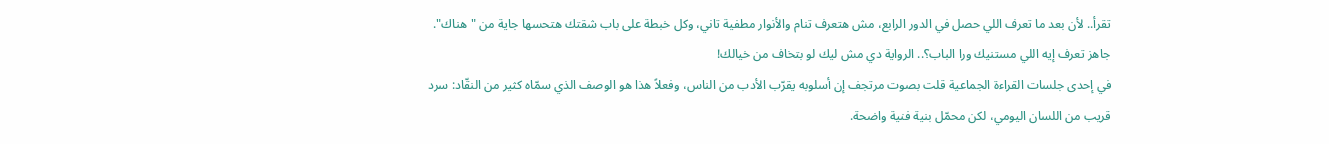تقرأ.. لأن بعد ما تعرف اللي حصل في الدور الرابع، مش هتعرف تنام والأنوار مطفية تاني، وكل خبطة على باب شقتك هتحسها جاية من "هناك".
جاهز تعرف إيه اللي مستنيك ورا الباب؟.. الرواية دي مش ليك لو بتخاف من خيالك!
في إحدى جلسات القراءة الجماعية قلت بصوت مرتجف إن أسلوبه يقرّب الأدب من الناس، وفعلاً هذا هو الوصف الذي سمّاه كثير من النقّاد: سرد قريب من اللسان اليومي، لكن محمّل بنية فنية واضحة.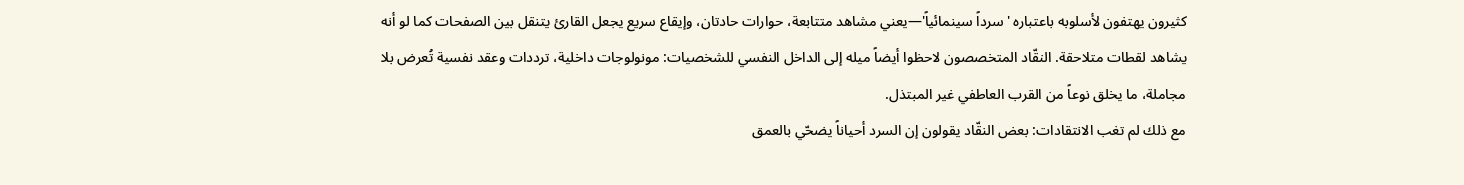كثيرون يهتفون لأسلوبه باعتباره 'سرداً سينمائياً'—يعني مشاهد متتابعة، حوارات حادتان، وإيقاع سريع يجعل القارئ يتنقل بين الصفحات كما لو أنه يشاهد لقطات متلاحقة. النقّاد المتخصصون لاحظوا أيضاً ميله إلى الداخل النفسي للشخصيات: مونولوجات داخلية، ترددات وعقد نفسية تُعرض بلا مجاملة، ما يخلق نوعاً من القرب العاطفي غير المبتذل.
مع ذلك لم تغب الانتقادات: بعض النقّاد يقولون إن السرد أحياناً يضحّي بالعمق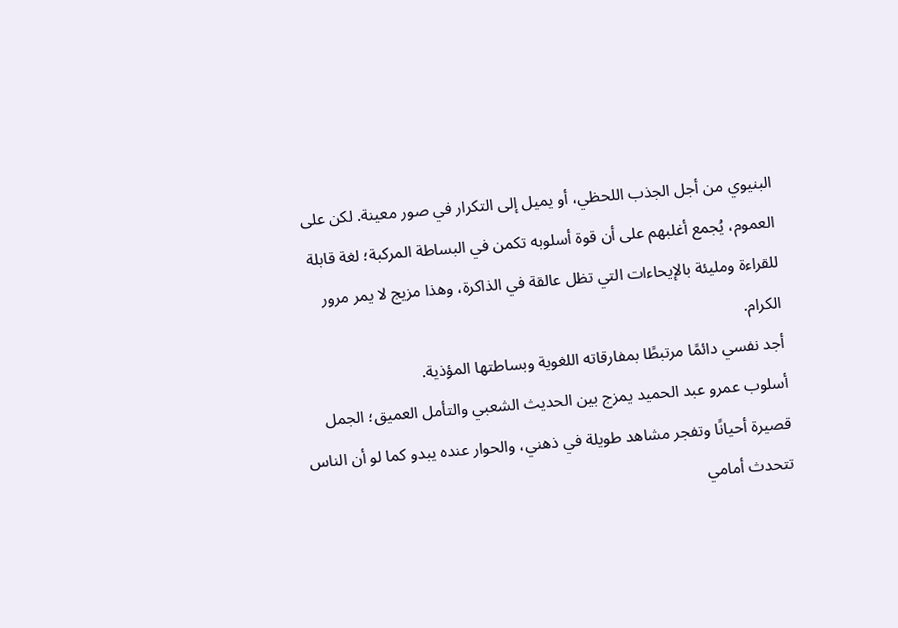البنيوي من أجل الجذب اللحظي، أو يميل إلى التكرار في صور معينة. لكن على العموم، يُجمع أغلبهم على أن قوة أسلوبه تكمن في البساطة المركبة؛ لغة قابلة للقراءة ومليئة بالإيحاءات التي تظل عالقة في الذاكرة، وهذا مزيج لا يمر مرور الكرام.
أجد نفسي دائمًا مرتبطًا بمفارقاته اللغوية وبساطتها المؤذية.
أسلوب عمرو عبد الحميد يمزج بين الحديث الشعبي والتأمل العميق؛ الجمل قصيرة أحيانًا وتفجر مشاهد طويلة في ذهني، والحوار عنده يبدو كما لو أن الناس تتحدث أمامي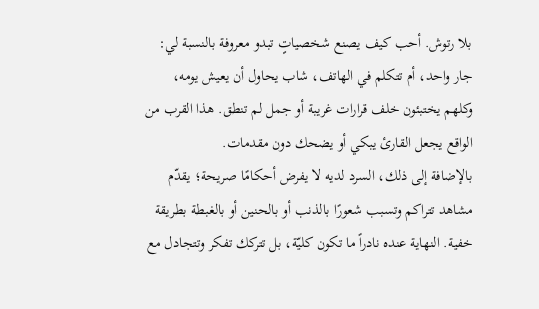بلا رتوش. أحب كيف يصنع شخصياتٍ تبدو معروفة بالنسبة لي: جار واحد، أم تتكلم في الهاتف، شاب يحاول أن يعيش يومه، وكلهم يختبئون خلف قرارات غريبة أو جمل لم تنطق. هذا القرب من الواقع يجعل القارئ يبكي أو يضحك دون مقدمات.
بالإضافة إلى ذلك، السرد لديه لا يفرض أحكامًا صريحة؛ يقدّم مشاهد تتراكم وتسبب شعورًا بالذنب أو بالحنين أو بالغبطة بطريقة خفية. النهاية عنده نادراً ما تكون كليّة، بل تتركك تفكر وتتجادل مع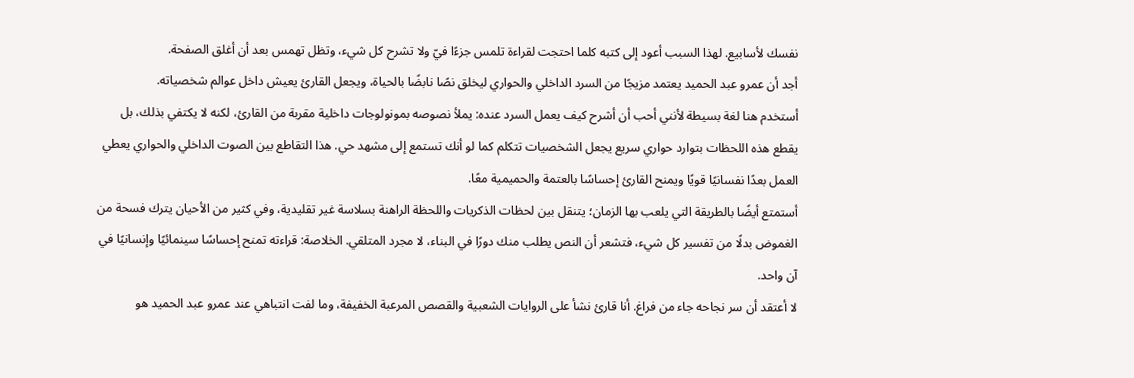نفسك لأسابيع. لهذا السبب أعود إلى كتبه كلما احتجت لقراءة تلمس جزءًا فيّ ولا تشرح كل شيء، وتظل تهمس بعد أن أغلق الصفحة.
أجد أن عمرو عبد الحميد يعتمد مزيجًا من السرد الداخلي والحواري ليخلق نصًا نابضًا بالحياة، ويجعل القارئ يعيش داخل عوالم شخصياته.
أستخدم هنا لغة بسيطة لأنني أحب أن أشرح كيف يعمل السرد عنده: يملأ نصوصه بمونولوجات داخلية مقربة من القارئ، لكنه لا يكتفي بذلك، بل يقطع هذه اللحظات بتوارد حواري سريع يجعل الشخصيات تتكلم كما لو أنك تستمع إلى مشهد حي. هذا التقاطع بين الصوت الداخلي والحواري يعطي العمل بعدًا نفسانيًا قويًا ويمنح القارئ إحساسًا بالعتمة والحميمية معًا.
أستمتع أيضًا بالطريقة التي يلعب بها الزمان؛ يتنقل بين لحظات الذكريات واللحظة الراهنة بسلاسة غير تقليدية، وفي كثير من الأحيان يترك فسحة من الغموض بدلًا من تفسير كل شيء، فتشعر أن النص يطلب منك دورًا في البناء، لا مجرد المتلقي. الخلاصة: قراءته تمنح إحساسًا سينمائيًا وإنسانيًا في آن واحد.
لا أعتقد أن سر نجاحه جاء من فراغ. أنا قارئ نشأ على الروايات الشعبية والقصص المرعبة الخفيفة، وما لفت انتباهي عند عمرو عبد الحميد هو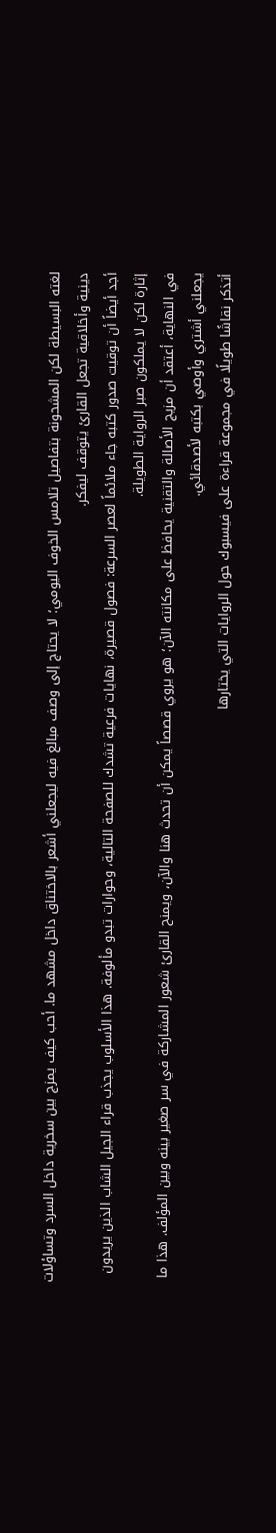لغته البسيطة لكن المشحونة بتفاصيل تلامس الخوف اليومي؛ لا يحتاج إلى وصف مبالغ فيه ليجعلني أشعر بالاختناق داخل مشهد ما. أحب كيف يمزج بين سخرية داخل السرد وتساؤلات دينية وأخلاقية تجعل القارئ يتوقف ليفكر.
أجد أيضاً أن توقيت صدور كتبه جاء ملائماً لعصر السرعة: فصول قصيرة، نهايات فرعية تشدك للصفحة التالية، وحوارات تبدو مألوفة. هذا الأسلوب يجذب قراء الجيل الشاب الذين يريدون إثارة لكن لا يملكون صبر الرواية الطويلة.
في النهاية، أعتقد أن مزيج الأصالة والتقنية يحافظ على مكانته الآن؛ هو يروي قصصاً يمكن أن تحدث هنا والآن، ويمنح القارئ شعور المشاركة في سر صغير بينه وبين المؤلف. هذا ما يجعلني أشتري وأوصي بكتبه لأصدقائي.
أتذكر نقاشًا طويلًا في مجموعة قراءة على فيسبوك حول الروايات التي يختارها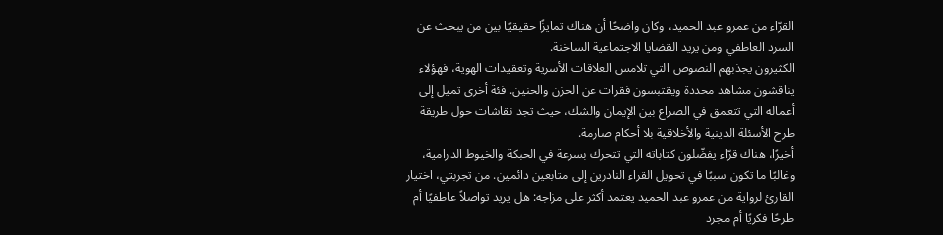القرّاء من عمرو عبد الحميد، وكان واضحًا أن هناك تمايزًا حقيقيًا بين من يبحث عن السرد العاطفي ومن يريد القضايا الاجتماعية الساخنة.
الكثيرون يجذبهم النصوص التي تلامس العلاقات الأسرية وتعقيدات الهوية، فهؤلاء يناقشون مشاهد محددة ويقتبسون فقرات عن الحزن والحنين. فئة أخرى تميل إلى أعماله التي تتعمق في الصراع بين الإيمان والشك، حيث تجد نقاشات حول طريقة طرح الأسئلة الدينية والأخلاقية بلا أحكام صارمة.
أخيرًا، هناك قرّاء يفضّلون كتاباته التي تتحرك بسرعة في الحبكة والخيوط الدرامية، وغالبًا ما تكون سببًا في تحويل القراء النادرين إلى متابعين دائمين. من تجربتي، اختيار القارئ لرواية من عمرو عبد الحميد يعتمد أكثر على مزاجه: هل يريد تواصلاً عاطفيًا أم طرحًا فكريًا أم مجرد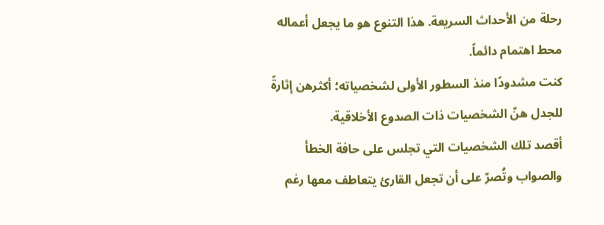رحلة من الأحداث السريعة. هذا التنوع هو ما يجعل أعماله محط اهتمام دائماً.
كنت مشدودًا منذ السطور الأولى لشخصياته؛ أكثرهن إثارةً للجدل هنّ الشخصيات ذات الصدوع الأخلاقية.
أقصد تلك الشخصيات التي تجلس على حافة الخطأ والصواب وتُصرّ على أن تجعل القارئ يتعاطف معها رغم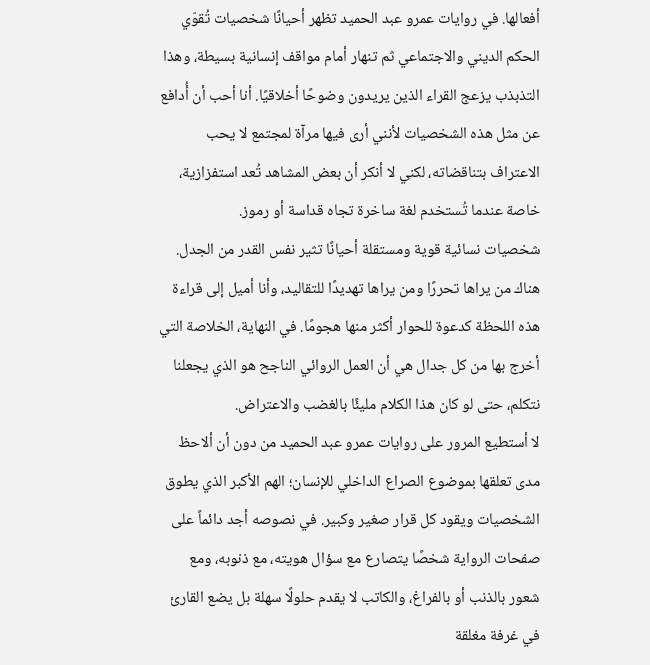أفعالها. في روايات عمرو عبد الحميد تظهر أحيانًا شخصيات تُقوّي الحكم الديني والاجتماعي ثم تنهار أمام مواقف إنسانية بسيطة، وهذا التذبذب يزعج القراء الذين يريدون وضوحًا أخلاقيًا. أنا أحب أن أُدافع عن مثل هذه الشخصيات لأنني أرى فيها مرآة لمجتمع لا يحب الاعتراف بتناقضاته، لكني لا أنكر أن بعض المشاهد تُعد استفزازية، خاصة عندما تُستخدم لغة ساخرة تجاه قداسة أو رموز.
شخصيات نسائية قوية ومستقلة أحيانًا تثير نفس القدر من الجدل. هناك من يراها تحررًا ومن يراها تهديدًا للتقاليد، وأنا أميل إلى قراءة هذه اللحظة كدعوة للحوار أكثر منها هجومًا. في النهاية، الخلاصة التي أخرج بها من كل جدال هي أن العمل الروائي الناجح هو الذي يجعلنا نتكلم، حتى لو كان هذا الكلام مليئًا بالغضب والاعتراض.
لا أستطيع المرور على روايات عمرو عبد الحميد من دون أن ألاحظ مدى تعلقها بموضوع الصراع الداخلي للإنسان؛ الهم الأكبر الذي يطوق الشخصيات ويقود كل قرار صغير وكبير. في نصوصه أجد دائماً على صفحات الرواية شخصًا يتصارع مع سؤال هويته، مع ذنوبه، ومع شعور بالذنب أو بالفراغ، والكاتب لا يقدم حلولًا سهلة بل يضع القارئ في غرفة مغلقة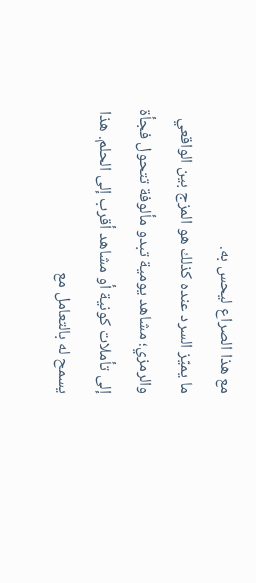مع هذا الصراع ليحس به.
ما يميّز السرد عنده كذلك هو المزج بين الواقعي والرمزي؛ مشاهد يومية تبدو مألوفة تتحول فجأة إلى تأملات كونية أو مشاهد أقرب إلى الحلم. هذا يسمح له بالتعامل مع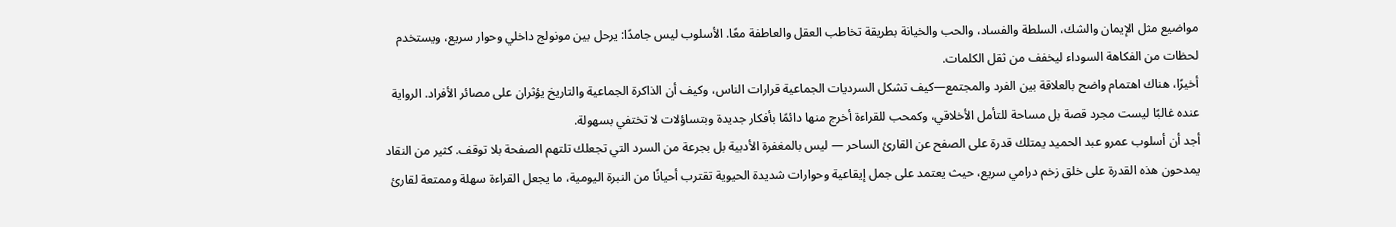مواضيع مثل الإيمان والشك، السلطة والفساد، والحب والخيانة بطريقة تخاطب العقل والعاطفة معًا. الأسلوب ليس جامدًا: يرحل بين مونولج داخلي وحوار سريع، ويستخدم لحظات من الفكاهة السوداء ليخفف من ثقل الكلمات.
أخيرًا، هناك اهتمام واضح بالعلاقة بين الفرد والمجتمع—كيف تشكل السرديات الجماعية قرارات الناس، وكيف أن الذاكرة الجماعية والتاريخ يؤثران على مصائر الأفراد. الرواية عنده غالبًا ليست مجرد قصة بل مساحة للتأمل الأخلاقي، وكمحب للقراءة أخرج منها دائمًا بأفكار جديدة وبتساؤلات لا تختفي بسهولة.
أجد أن أسلوب عمرو عبد الحميد يمتلك قدرة على الصفح عن القارئ الساحر — ليس بالمغفرة الأدبية بل بجرعة من السرد التي تجعلك تلتهم الصفحة بلا توقف. كثير من النقاد يمدحون هذه القدرة على خلق زخم درامي سريع، حيث يعتمد على جمل إيقاعية وحوارات شديدة الحيوية تقترب أحيانًا من النبرة اليومية، ما يجعل القراءة سهلة وممتعة لقارئ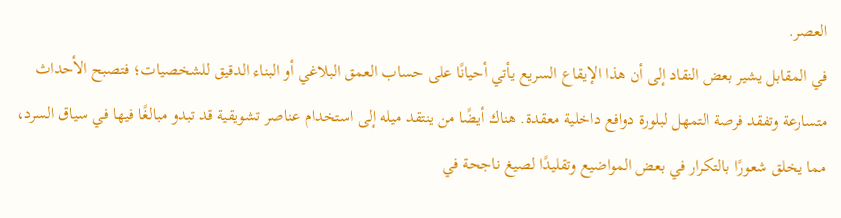العصر.
في المقابل يشير بعض النقاد إلى أن هذا الإيقاع السريع يأتي أحيانًا على حساب العمق البلاغي أو البناء الدقيق للشخصيات؛ فتصبح الأحداث متسارعة وتفقد فرصة التمهل لبلورة دوافع داخلية معقدة. هناك أيضًا من ينتقد ميله إلى استخدام عناصر تشويقية قد تبدو مبالغًا فيها في سياق السرد، مما يخلق شعورًا بالتكرار في بعض المواضيع وتقليدًا لصيغ ناجحة في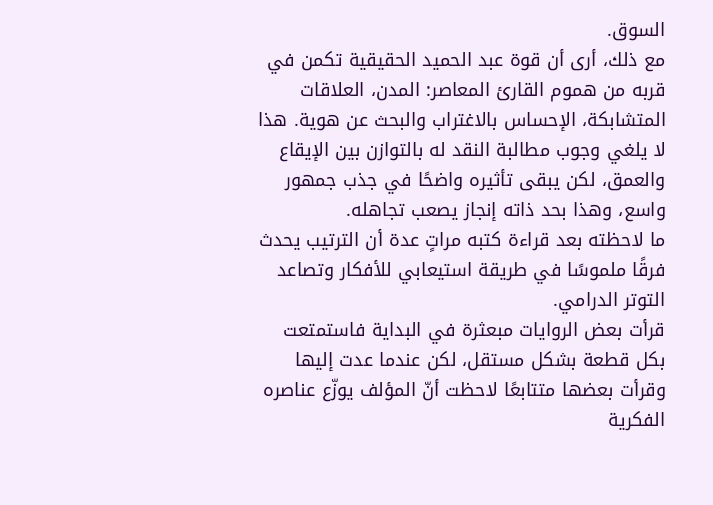السوق.
مع ذلك، أرى أن قوة عبد الحميد الحقيقية تكمن في قربه من هموم القارئ المعاصر: المدن، العلاقات المتشابكة، الإحساس بالاغتراب والبحث عن هوية. هذا لا يلغي وجوب مطالبة النقد له بالتوازن بين الإيقاع والعمق، لكن يبقى تأثيره واضحًا في جذب جمهور واسع، وهذا بحد ذاته إنجاز يصعب تجاهله.
ما لاحظته بعد قراءة كتبه مراتٍ عدة أن الترتيب يحدث فرقًا ملموسًا في طريقة استيعابي للأفكار وتصاعد التوتر الدرامي.
قرأت بعض الروايات مبعثرة في البداية فاستمتعت بكل قطعة بشكل مستقل، لكن عندما عدت إليها وقرأت بعضها متتابعًا لاحظت أنّ المؤلف يوزّع عناصره الفكرية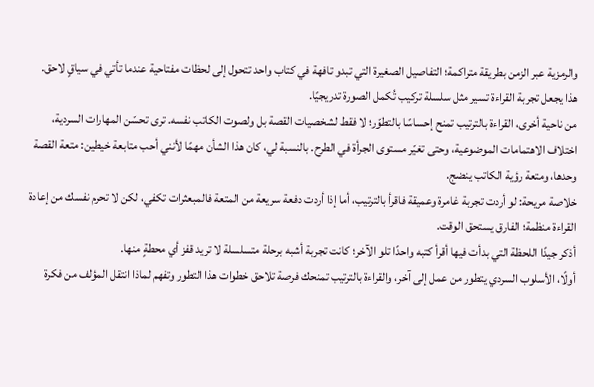والرمزية عبر الزمن بطريقة متراكمة؛ التفاصيل الصغيرة التي تبدو تافهة في كتاب واحد تتحول إلى لحظات مفتاحية عندما تأتي في سياقٍ لاحق. هذا يجعل تجربة القراءة تسير مثل سلسلة تركيب تُكمل الصورة تدريجيًا.
من ناحية أخرى، القراءة بالترتيب تمنح إحساسًا بالتطوّر؛ لا فقط لشخصيات القصة بل ولصوت الكاتب نفسه. ترى تحسّن المهارات السردية، اختلاف الاهتمامات الموضوعية، وحتى تغيّر مستوى الجرأة في الطرح. بالنسبة لي، كان هذا الشأن مهمًا لأنني أحب متابعة خيطين: متعة القصة وحدها، ومتعة رؤية الكاتب ينضج.
خلاصة مريحة: لو أردت تجربة غامرة وعميقة فاقرأ بالترتيب، أما إذا أردت دفعة سريعة من المتعة فالمبعثرات تكفي، لكن لا تحرم نفسك من إعادة القراءة منظمة؛ الفارق يستحق الوقت.
أذكر جيدًا اللحظة التي بدأت فيها أقرأ كتبه واحدًا تلو الآخر؛ كانت تجربة أشبه برحلة متسلسلة لا تريد قفز أي محطةٍ منها.
أولًا، الأسلوب السردي يتطور من عمل إلى آخر، والقراءة بالترتيب تمنحك فرصة تلاحق خطوات هذا التطور وتفهم لماذا انتقل المؤلف من فكرة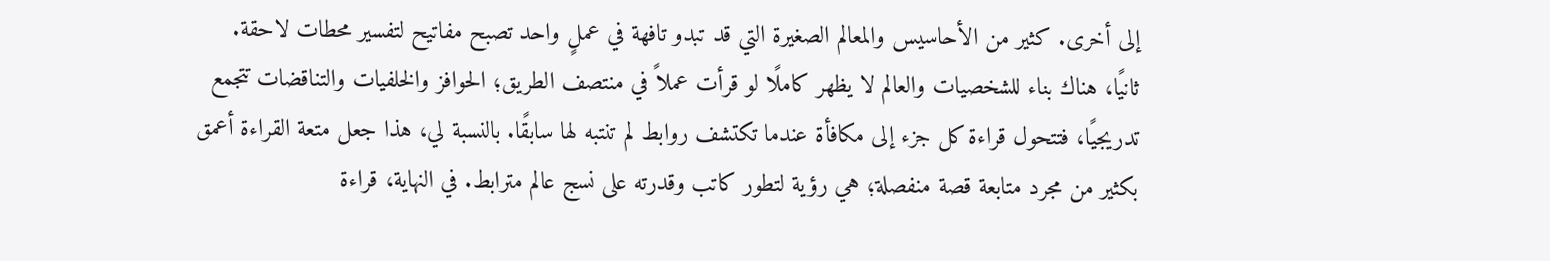إلى أخرى. كثير من الأحاسيس والمعالم الصغيرة التي قد تبدو تافهة في عملٍ واحد تصبح مفاتيح لتفسير محطات لاحقة.
ثانيًا، هناك بناء للشخصيات والعالم لا يظهر كاملًا لو قرأت عملاً في منتصف الطريق؛ الحوافز والخلفيات والتناقضات تتجمع تدريجيًا، فتتحول قراءة كل جزء إلى مكافأة عندما تكتشف روابط لم تنتبه لها سابقًا. بالنسبة لي، هذا جعل متعة القراءة أعمق بكثير من مجرد متابعة قصة منفصلة؛ هي رؤية لتطور كاتب وقدرته على نسج عالم مترابط. في النهاية، قراءة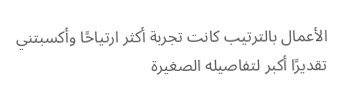الأعمال بالترتيب كانت تجربة أكثر ارتياحًا وأكسبتني تقديرًا أكبر لتفاصيله الصغيرة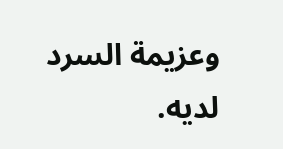وعزيمة السرد لديه.